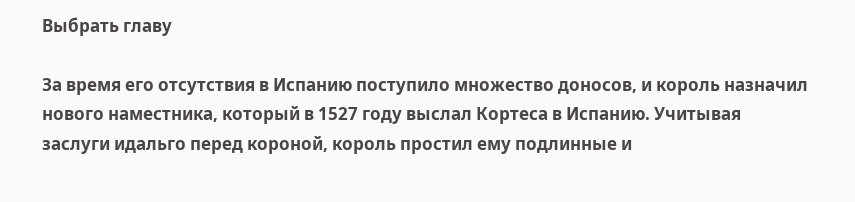Выбрать главу

За время его отсутствия в Испанию поступило множество доносов, и король назначил нового наместника, который в 1527 году выслал Кортеса в Испанию. Учитывая заслуги идальго перед короной, король простил ему подлинные и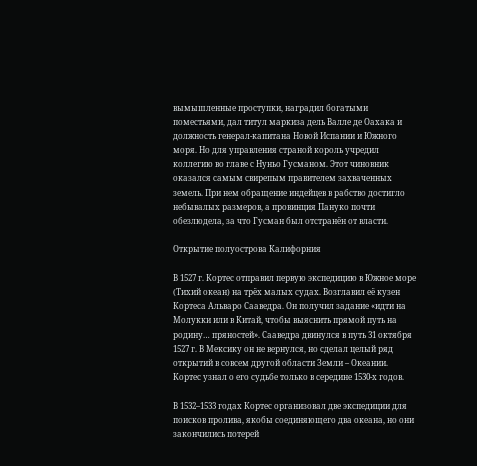вымышленные проступки, наградил богатыми поместьями, дал титул маркиза дель Валле де Оахака и должность генерал-капитана Новой Испании и Южного моря. Но для управления страной король учредил коллегию во главе с Нуньо Гусманом. Этот чиновник оказался самым свирепым правителем захваченных земель. При нем обращение индейцев в рабство достигло небывалых размеров, а провинция Пануко почти обезлюдела, за что Гусман был отстранён от власти.

Открытие полуострова Калифорния

В 1527 г. Кортес отправил первую экспедицию в Южное море (Тихий океан) на трёх малых судах. Возглавил её кузен Кортеса Альваро Сааведра. Он получил задание «идти на Молукки или в Китай, чтобы выяснить прямой путь на родину… пряностей». Сааведра двинулся в путь 31 октября 1527 г. В Мексику он не вернулся, но сделал целый ряд открытий в совсем другой области Земли – Океании. Кортес узнал о его судьбе только в середине 1530-х годов.

В 1532–1533 годах Кортес организовал две экспедиции для поисков пролива, якобы соединяющего два океана, но они закончились потерей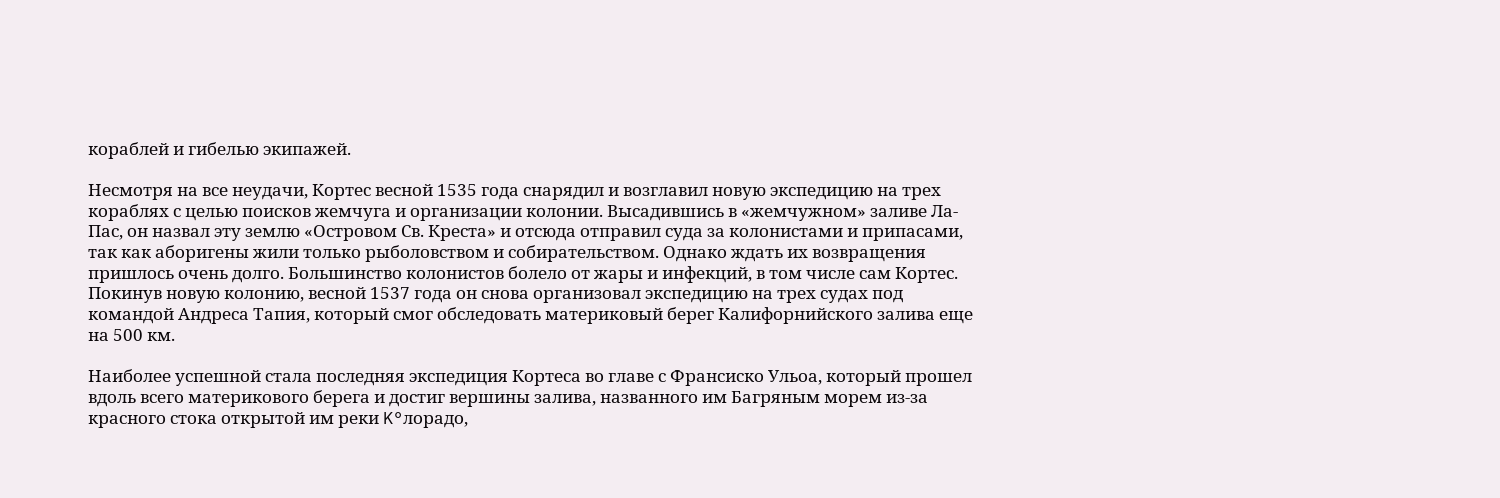кораблей и гибелью экипажей.

Несмотря на все неудачи, Кортес весной 1535 года снарядил и возглавил новую экспедицию на трех кораблях с целью поисков жемчуга и организации колонии. Высадившись в «жемчужном» заливе Ла-Пас, он назвал эту землю «Островом Св. Креста» и отсюда отправил суда за колонистами и припасами, так как аборигены жили только рыболовством и собирательством. Однако ждать их возвращения пришлось очень долго. Большинство колонистов болело от жары и инфекций, в том числе сам Кортес. Покинув новую колонию, весной 1537 года он снова организовал экспедицию на трех судах под командой Андреса Тапия, который смог обследовать материковый берег Калифорнийского залива еще на 500 км.

Наиболее успешной стала последняя экспедиция Кортеса во главе с Франсиско Ульоа, который прошел вдоль всего материкового берега и достиг вершины залива, названного им Багряным морем из-за красного стока открытой им реки K°лорадо,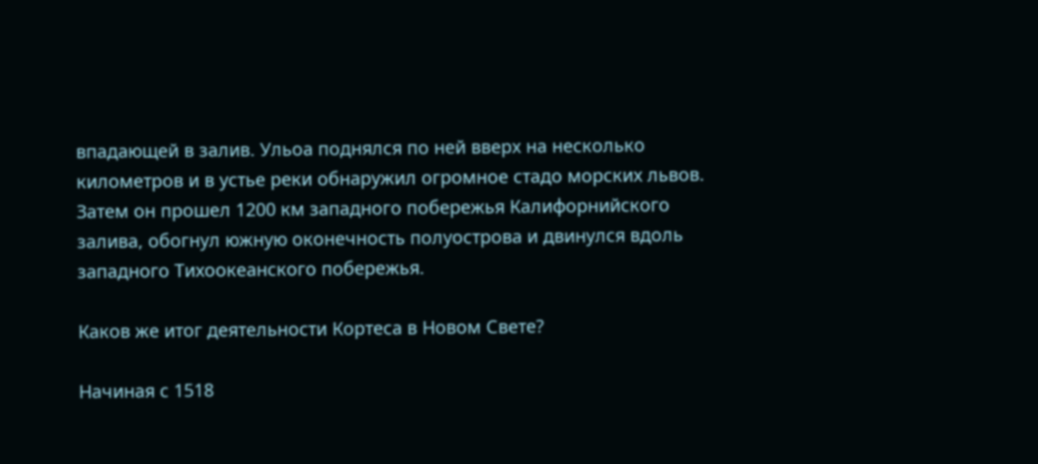впадающей в залив. Ульоа поднялся по ней вверх на несколько километров и в устье реки обнаружил огромное стадо морских львов. Затем он прошел 1200 км западного побережья Калифорнийского залива, обогнул южную оконечность полуострова и двинулся вдоль западного Тихоокеанского побережья.

Каков же итог деятельности Кортеса в Новом Свете?

Начиная с 1518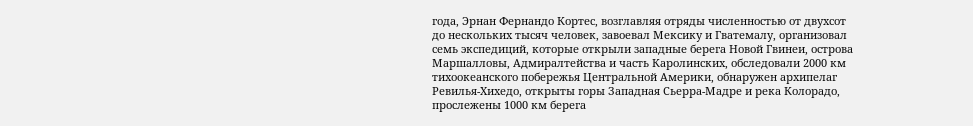года, Эрнан Фернандо Кортес, возглавляя отряды численностью от двухсот до нескольких тысяч человек, завоевал Мексику и Гватемалу, организовал семь экспедиций, которые открыли западные берега Новой Гвинеи, острова Маршалловы, Адмиралтейства и часть Каролинских, обследовали 2000 км тихоокеанского побережья Центральной Америки, обнаружен архипелаг Ревилья-Хихедо, открыты горы Западная Сьерра-Мадре и река Колорадо, прослежены 1000 км берега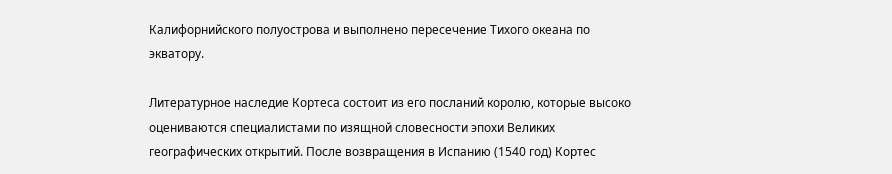Калифорнийского полуострова и выполнено пересечение Тихого океана по экватору.

Литературное наследие Кортеса состоит из его посланий королю, которые высоко оцениваются специалистами по изящной словесности эпохи Великих географических открытий. После возвращения в Испанию (1540 год) Кортес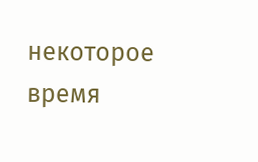некоторое время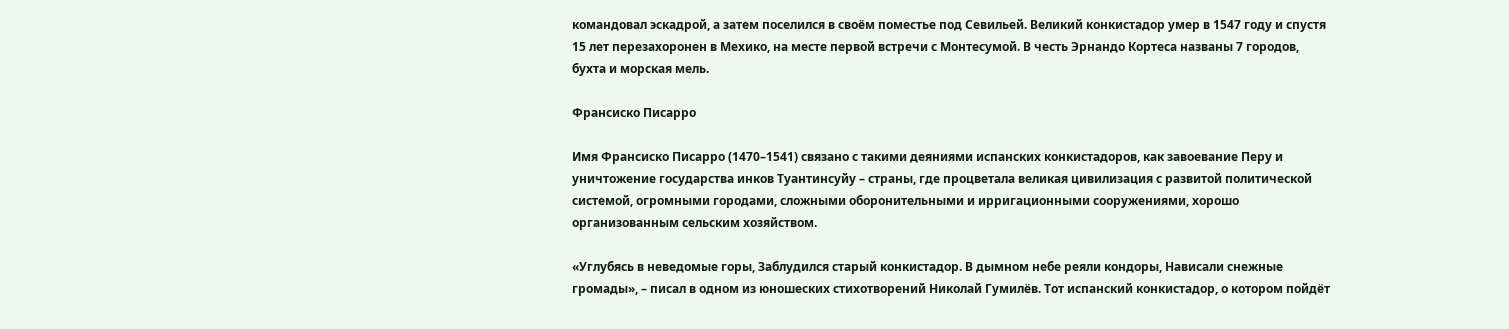командовал эскадрой, а затем поселился в своём поместье под Севильей. Великий конкистадор умер в 1547 году и спустя 15 лет перезахоронен в Мехико, на месте первой встречи с Монтесумой. В честь Эрнандо Кортеса названы 7 городов, бухта и морская мель.

Франсиско Писарро

Имя Франсиско Писарро (1470–1541) связано с такими деяниями испанских конкистадоров, как завоевание Перу и уничтожение государства инков Туантинсуйу – страны, где процветала великая цивилизация с развитой политической системой, огромными городами, сложными оборонительными и ирригационными сооружениями, хорошо организованным сельским хозяйством.

«Углубясь в неведомые горы, Заблудился старый конкистадор. В дымном небе реяли кондоры, Нависали снежные громады», – писал в одном из юношеских стихотворений Николай Гумилёв. Тот испанский конкистадор, о котором пойдёт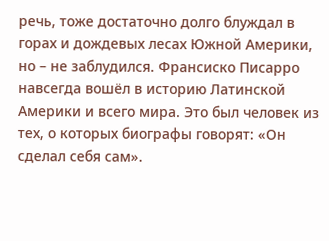речь, тоже достаточно долго блуждал в горах и дождевых лесах Южной Америки, но – не заблудился. Франсиско Писарро навсегда вошёл в историю Латинской Америки и всего мира. Это был человек из тех, о которых биографы говорят: «Он сделал себя сам».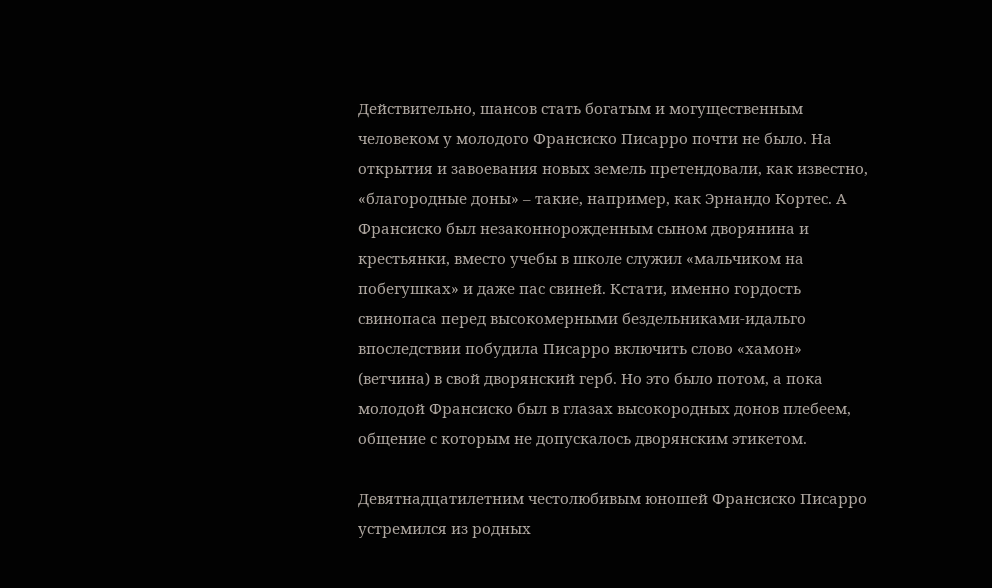Действительно, шансов стать богатым и могущественным человеком у молодого Франсиско Писарро почти не было. На открытия и завоевания новых земель претендовали, как известно, «благородные доны» – такие, например, как Эрнандо Кортес. А Франсиско был незаконнорожденным сыном дворянина и крестьянки, вместо учебы в школе служил «мальчиком на побегушках» и даже пас свиней. Кстати, именно гордость свинопаса перед высокомерными бездельниками-идальго впоследствии побудила Писарро включить слово «хамон» (ветчина) в свой дворянский герб. Но это было потом, а пока молодой Франсиско был в глазах высокородных донов плебеем, общение с которым не допускалось дворянским этикетом.

Девятнадцатилетним честолюбивым юношей Франсиско Писарро устремился из родных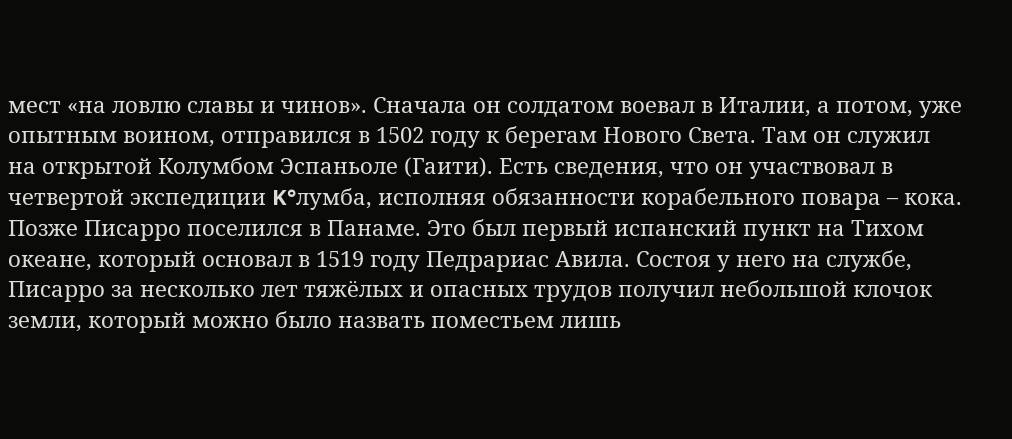мест «на ловлю славы и чинов». Сначала он солдатом воевал в Италии, а потом, уже опытным воином, отправился в 1502 году к берегам Нового Света. Там он служил на открытой Колумбом Эспаньоле (Гаити). Есть сведения, что он участвовал в четвертой экспедиции K°лумба, исполняя обязанности корабельного повара – кока. Позже Писарро поселился в Панаме. Это был первый испанский пункт на Тихом океане, который основал в 1519 году Педрариас Авила. Состоя у него на службе, Писарро за несколько лет тяжёлых и опасных трудов получил небольшой клочок земли, который можно было назвать поместьем лишь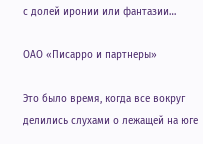с долей иронии или фантазии…

ОАО «Писарро и партнеры»

Это было время, когда все вокруг делились слухами о лежащей на юге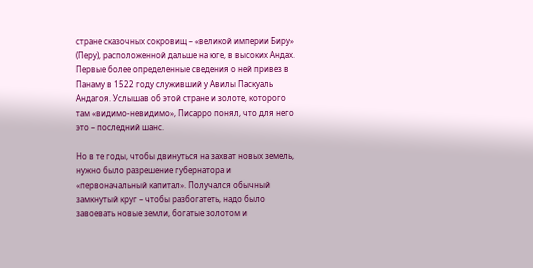стране сказочных сокровищ – «великой империи Биру» (Перу), расположенной дальше на юге, в высоких Андах. Первые более определенные сведения о ней привез в Панаму в 1522 году служивший у Авилы Паскуаль Андагоя. Услышав об этой стране и золоте, которого там «видимо-невидимо», Писарро понял, что для него это – последний шанс.

Но в те годы, чтобы двинуться на захват новых земель, нужно было разрешение губернатора и «первоначальный капитал». Получался обычный замкнутый круг – чтобы разбогатеть, надо было завоевать новые земли, богатые золотом и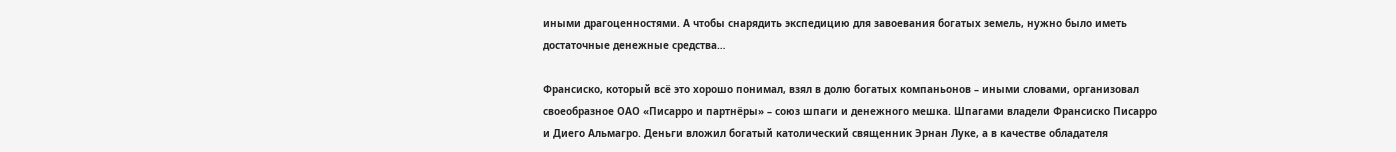иными драгоценностями. А чтобы снарядить экспедицию для завоевания богатых земель, нужно было иметь достаточные денежные средства…

Франсиско, который всё это хорошо понимал, взял в долю богатых компаньонов – иными словами, организовал своеобразное ОАО «Писарро и партнёры» – союз шпаги и денежного мешка. Шпагами владели Франсиско Писарро и Диего Альмагро. Деньги вложил богатый католический священник Эрнан Луке, а в качестве обладателя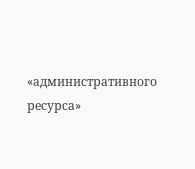«административного ресурса»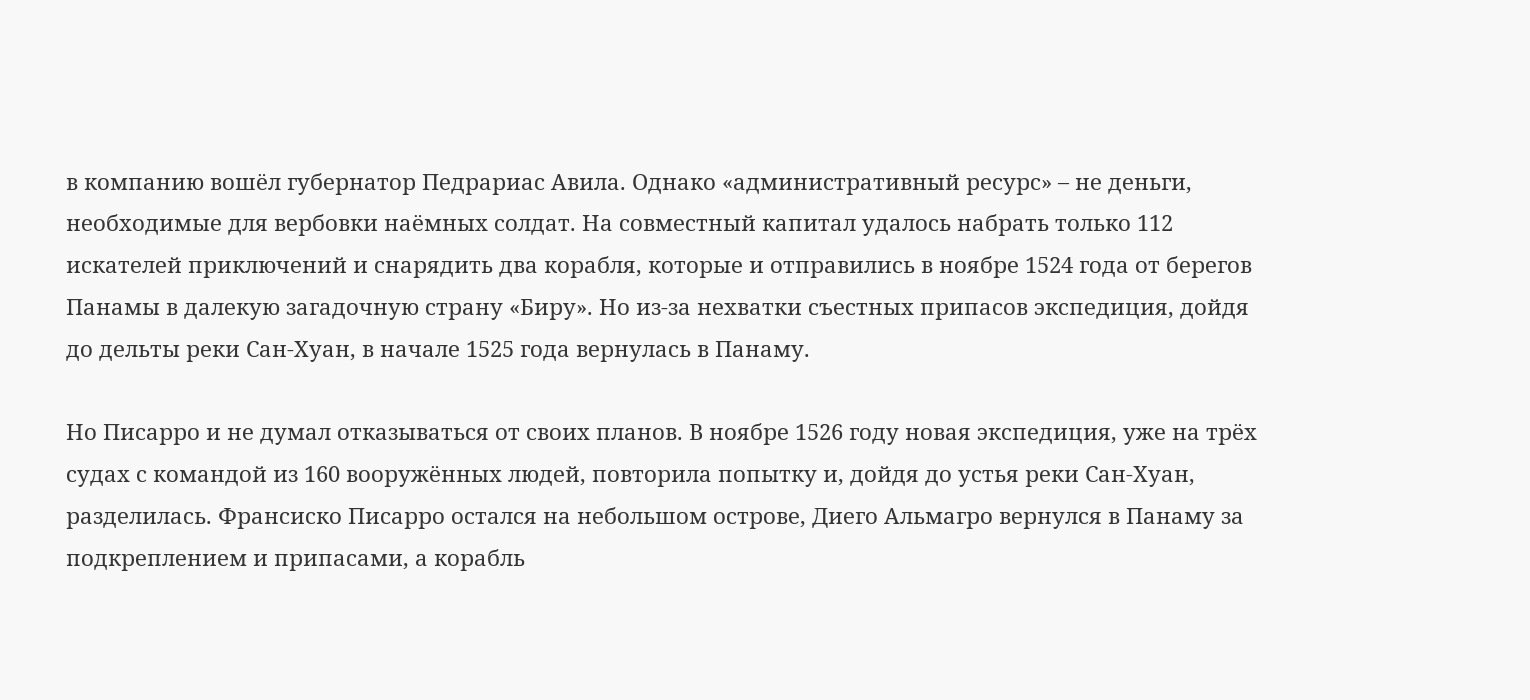в компанию вошёл губернатор Педрариас Авила. Однако «административный ресурс» – не деньги, необходимые для вербовки наёмных солдат. На совместный капитал удалось набрать только 112 искателей приключений и снарядить два корабля, которые и отправились в ноябре 1524 года от берегов Панамы в далекую загадочную страну «Биру». Но из-за нехватки съестных припасов экспедиция, дойдя до дельты реки Сан-Хуан, в начале 1525 года вернулась в Панаму.

Но Писарро и не думал отказываться от своих планов. В ноябре 1526 году новая экспедиция, уже на трёх судах с командой из 160 вооружённых людей, повторила попытку и, дойдя до устья реки Сан-Хуан, разделилась. Франсиско Писарро остался на небольшом острове, Диего Альмагро вернулся в Панаму за подкреплением и припасами, а корабль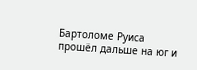Бартоломе Руиса прошёл дальше на юг и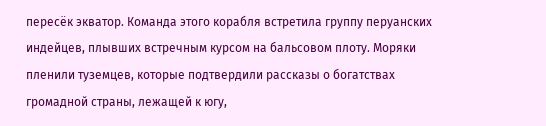пересёк экватор. Команда этого корабля встретила группу перуанских индейцев, плывших встречным курсом на бальсовом плоту. Моряки пленили туземцев, которые подтвердили рассказы о богатствах громадной страны, лежащей к югу,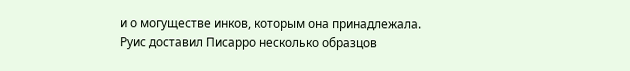и о могуществе инков, которым она принадлежала. Руис доставил Писарро несколько образцов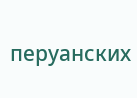перуанских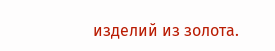изделий из золота.